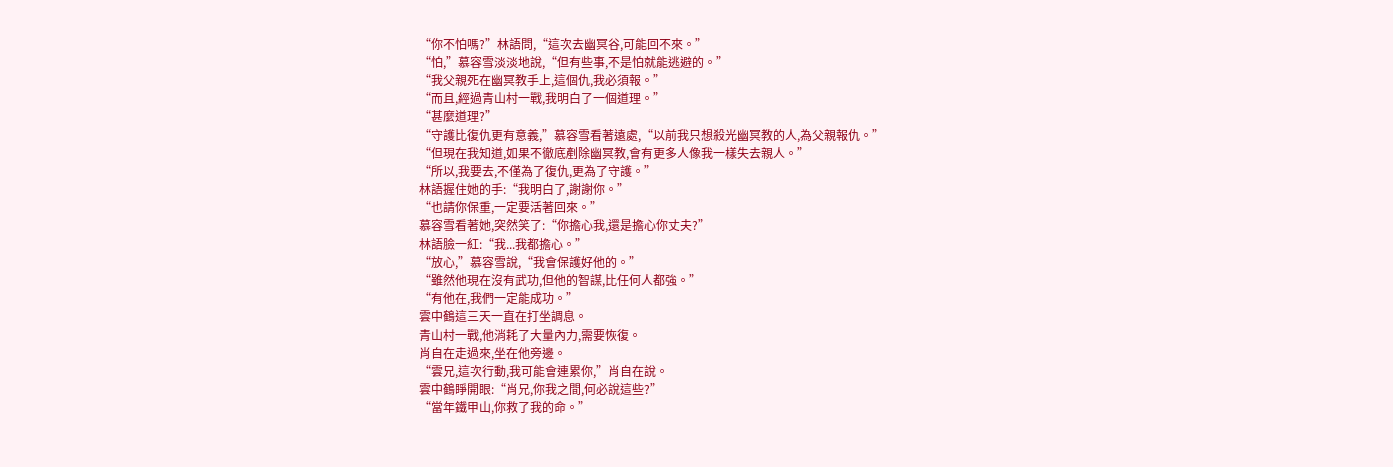“你不怕嗎?”林語問,“這次去幽冥谷,可能回不來。”
“怕,”慕容雪淡淡地說,“但有些事,不是怕就能逃避的。”
“我父親死在幽冥教手上,這個仇,我必須報。”
“而且,經過青山村一戰,我明白了一個道理。”
“甚麼道理?”
“守護比復仇更有意義,”慕容雪看著遠處,“以前我只想殺光幽冥教的人,為父親報仇。”
“但現在我知道,如果不徹底剷除幽冥教,會有更多人像我一樣失去親人。”
“所以,我要去,不僅為了復仇,更為了守護。”
林語握住她的手:“我明白了,謝謝你。”
“也請你保重,一定要活著回來。”
慕容雪看著她,突然笑了:“你擔心我,還是擔心你丈夫?”
林語臉一紅:“我...我都擔心。”
“放心,”慕容雪說,“我會保護好他的。”
“雖然他現在沒有武功,但他的智謀,比任何人都強。”
“有他在,我們一定能成功。”
雲中鶴這三天一直在打坐調息。
青山村一戰,他消耗了大量內力,需要恢復。
肖自在走過來,坐在他旁邊。
“雲兄,這次行動,我可能會連累你,”肖自在說。
雲中鶴睜開眼:“肖兄,你我之間,何必說這些?”
“當年鐵甲山,你救了我的命。”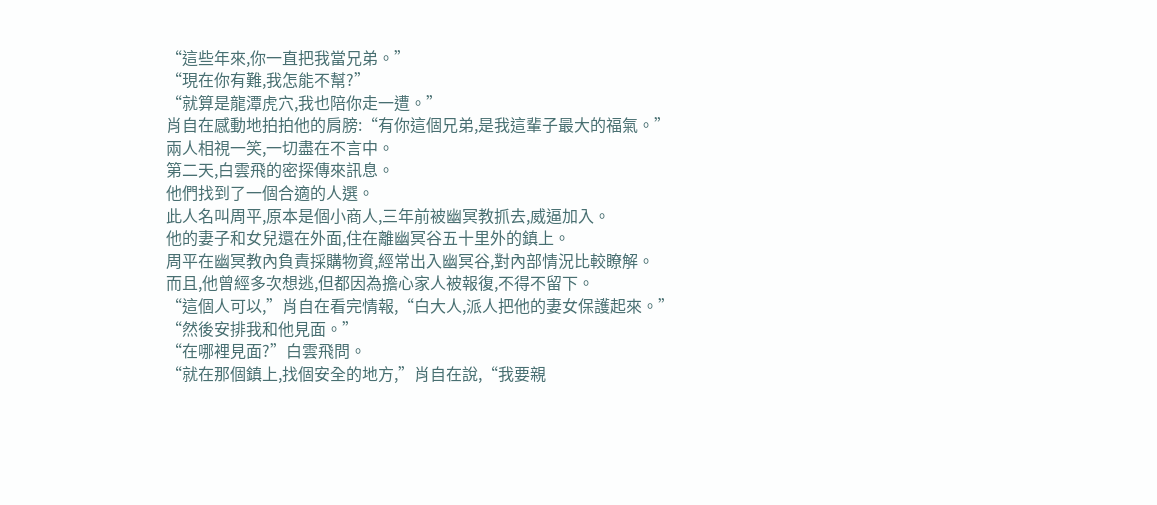“這些年來,你一直把我當兄弟。”
“現在你有難,我怎能不幫?”
“就算是龍潭虎穴,我也陪你走一遭。”
肖自在感動地拍拍他的肩膀:“有你這個兄弟,是我這輩子最大的福氣。”
兩人相視一笑,一切盡在不言中。
第二天,白雲飛的密探傳來訊息。
他們找到了一個合適的人選。
此人名叫周平,原本是個小商人,三年前被幽冥教抓去,威逼加入。
他的妻子和女兒還在外面,住在離幽冥谷五十里外的鎮上。
周平在幽冥教內負責採購物資,經常出入幽冥谷,對內部情況比較瞭解。
而且,他曾經多次想逃,但都因為擔心家人被報復,不得不留下。
“這個人可以,”肖自在看完情報,“白大人,派人把他的妻女保護起來。”
“然後安排我和他見面。”
“在哪裡見面?”白雲飛問。
“就在那個鎮上,找個安全的地方,”肖自在說,“我要親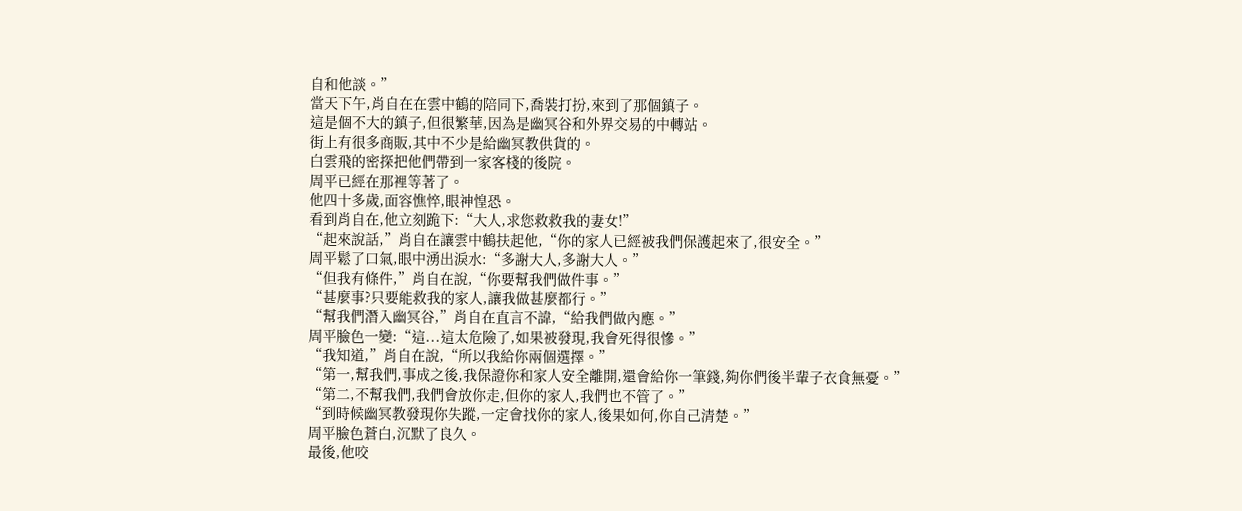自和他談。”
當天下午,肖自在在雲中鶴的陪同下,喬裝打扮,來到了那個鎮子。
這是個不大的鎮子,但很繁華,因為是幽冥谷和外界交易的中轉站。
街上有很多商販,其中不少是給幽冥教供貨的。
白雲飛的密探把他們帶到一家客棧的後院。
周平已經在那裡等著了。
他四十多歲,面容憔悴,眼神惶恐。
看到肖自在,他立刻跪下:“大人,求您救救我的妻女!”
“起來說話,”肖自在讓雲中鶴扶起他,“你的家人已經被我們保護起來了,很安全。”
周平鬆了口氣,眼中湧出淚水:“多謝大人,多謝大人。”
“但我有條件,”肖自在說,“你要幫我們做件事。”
“甚麼事?只要能救我的家人,讓我做甚麼都行。”
“幫我們潛入幽冥谷,”肖自在直言不諱,“給我們做內應。”
周平臉色一變:“這...這太危險了,如果被發現,我會死得很慘。”
“我知道,”肖自在說,“所以我給你兩個選擇。”
“第一,幫我們,事成之後,我保證你和家人安全離開,還會給你一筆錢,夠你們後半輩子衣食無憂。”
“第二,不幫我們,我們會放你走,但你的家人,我們也不管了。”
“到時候幽冥教發現你失蹤,一定會找你的家人,後果如何,你自己清楚。”
周平臉色蒼白,沉默了良久。
最後,他咬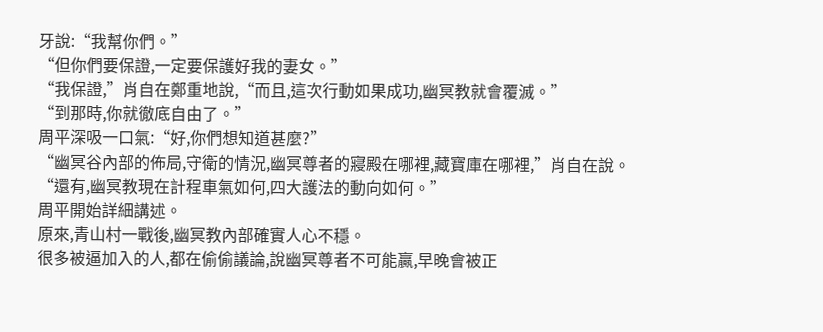牙說:“我幫你們。”
“但你們要保證,一定要保護好我的妻女。”
“我保證,”肖自在鄭重地說,“而且,這次行動如果成功,幽冥教就會覆滅。”
“到那時,你就徹底自由了。”
周平深吸一口氣:“好,你們想知道甚麼?”
“幽冥谷內部的佈局,守衛的情況,幽冥尊者的寢殿在哪裡,藏寶庫在哪裡,”肖自在說。
“還有,幽冥教現在計程車氣如何,四大護法的動向如何。”
周平開始詳細講述。
原來,青山村一戰後,幽冥教內部確實人心不穩。
很多被逼加入的人,都在偷偷議論,說幽冥尊者不可能贏,早晚會被正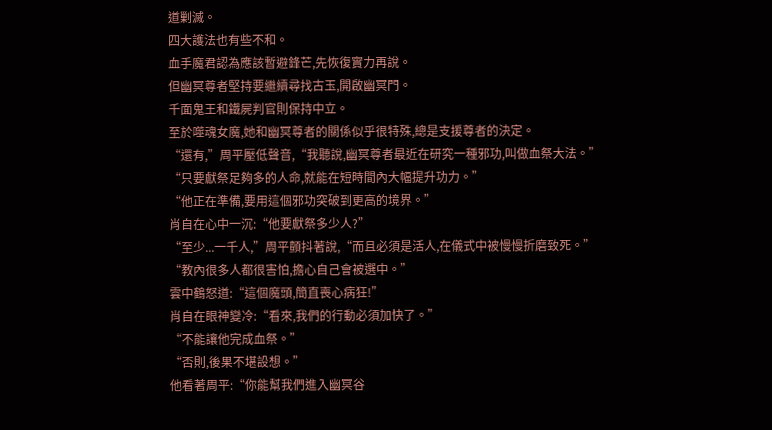道剿滅。
四大護法也有些不和。
血手魔君認為應該暫避鋒芒,先恢復實力再說。
但幽冥尊者堅持要繼續尋找古玉,開啟幽冥門。
千面鬼王和鐵屍判官則保持中立。
至於噬魂女魔,她和幽冥尊者的關係似乎很特殊,總是支援尊者的決定。
“還有,”周平壓低聲音,“我聽說,幽冥尊者最近在研究一種邪功,叫做血祭大法。”
“只要獻祭足夠多的人命,就能在短時間內大幅提升功力。”
“他正在準備,要用這個邪功突破到更高的境界。”
肖自在心中一沉:“他要獻祭多少人?”
“至少...一千人,”周平顫抖著說,“而且必須是活人,在儀式中被慢慢折磨致死。”
“教內很多人都很害怕,擔心自己會被選中。”
雲中鶴怒道:“這個魔頭,簡直喪心病狂!”
肖自在眼神變冷:“看來,我們的行動必須加快了。”
“不能讓他完成血祭。”
“否則,後果不堪設想。”
他看著周平:“你能幫我們進入幽冥谷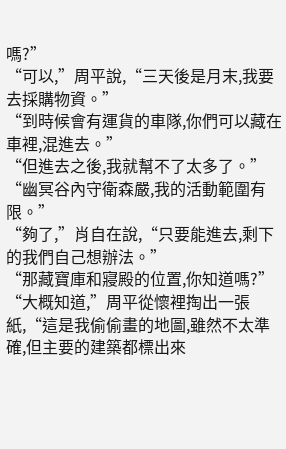嗎?”
“可以,”周平說,“三天後是月末,我要去採購物資。”
“到時候會有運貨的車隊,你們可以藏在車裡,混進去。”
“但進去之後,我就幫不了太多了。”
“幽冥谷內守衛森嚴,我的活動範圍有限。”
“夠了,”肖自在說,“只要能進去,剩下的我們自己想辦法。”
“那藏寶庫和寢殿的位置,你知道嗎?”
“大概知道,”周平從懷裡掏出一張紙,“這是我偷偷畫的地圖,雖然不太準確,但主要的建築都標出來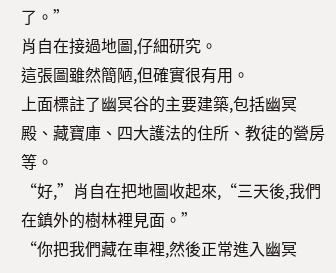了。”
肖自在接過地圖,仔細研究。
這張圖雖然簡陋,但確實很有用。
上面標註了幽冥谷的主要建築,包括幽冥殿、藏寶庫、四大護法的住所、教徒的營房等。
“好,”肖自在把地圖收起來,“三天後,我們在鎮外的樹林裡見面。”
“你把我們藏在車裡,然後正常進入幽冥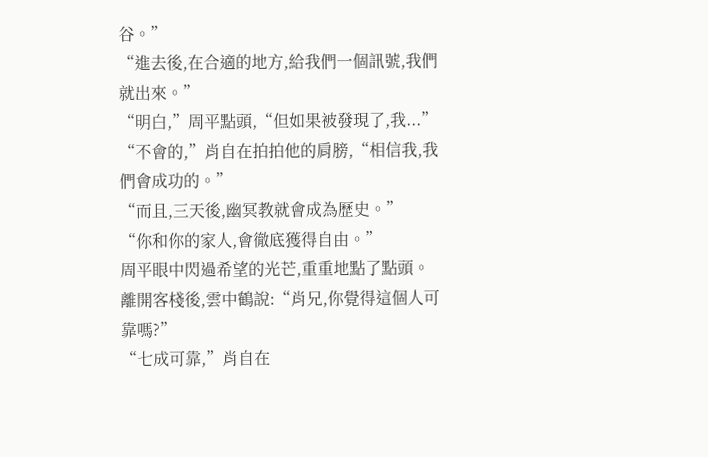谷。”
“進去後,在合適的地方,給我們一個訊號,我們就出來。”
“明白,”周平點頭,“但如果被發現了,我...”
“不會的,”肖自在拍拍他的肩膀,“相信我,我們會成功的。”
“而且,三天後,幽冥教就會成為歷史。”
“你和你的家人,會徹底獲得自由。”
周平眼中閃過希望的光芒,重重地點了點頭。
離開客棧後,雲中鶴說:“肖兄,你覺得這個人可靠嗎?”
“七成可靠,”肖自在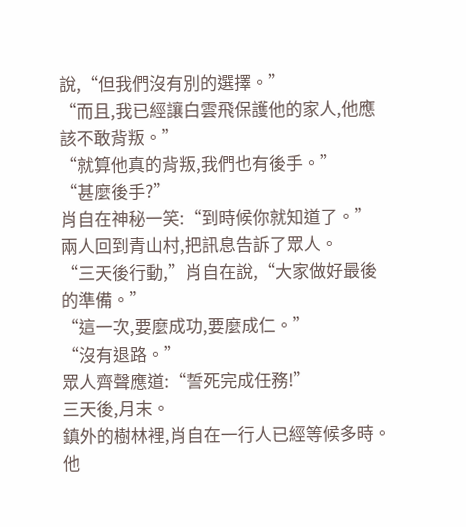說,“但我們沒有別的選擇。”
“而且,我已經讓白雲飛保護他的家人,他應該不敢背叛。”
“就算他真的背叛,我們也有後手。”
“甚麼後手?”
肖自在神秘一笑:“到時候你就知道了。”
兩人回到青山村,把訊息告訴了眾人。
“三天後行動,”肖自在說,“大家做好最後的準備。”
“這一次,要麼成功,要麼成仁。”
“沒有退路。”
眾人齊聲應道:“誓死完成任務!”
三天後,月末。
鎮外的樹林裡,肖自在一行人已經等候多時。
他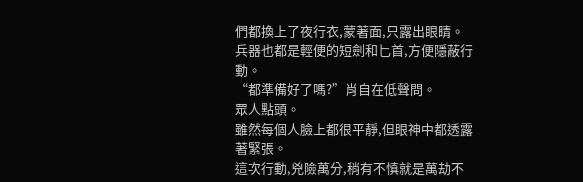們都換上了夜行衣,蒙著面,只露出眼睛。
兵器也都是輕便的短劍和匕首,方便隱蔽行動。
“都準備好了嗎?”肖自在低聲問。
眾人點頭。
雖然每個人臉上都很平靜,但眼神中都透露著緊張。
這次行動,兇險萬分,稍有不慎就是萬劫不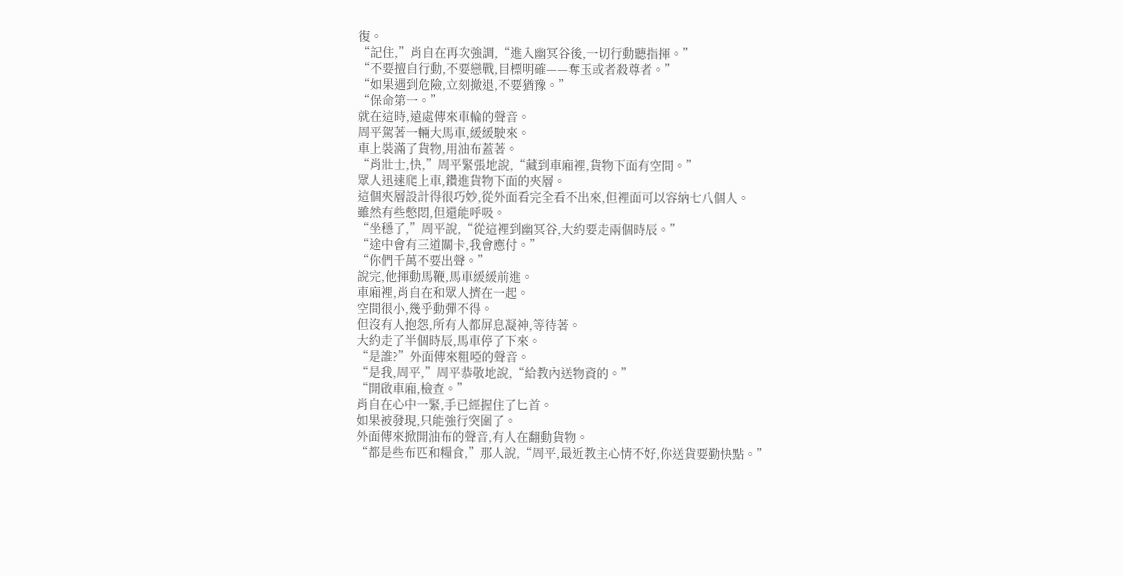復。
“記住,”肖自在再次強調,“進入幽冥谷後,一切行動聽指揮。”
“不要擅自行動,不要戀戰,目標明確——奪玉或者殺尊者。”
“如果遇到危險,立刻撤退,不要猶豫。”
“保命第一。”
就在這時,遠處傳來車輪的聲音。
周平駕著一輛大馬車,緩緩駛來。
車上裝滿了貨物,用油布蓋著。
“肖壯士,快,”周平緊張地說,“藏到車廂裡,貨物下面有空間。”
眾人迅速爬上車,鑽進貨物下面的夾層。
這個夾層設計得很巧妙,從外面看完全看不出來,但裡面可以容納七八個人。
雖然有些憋悶,但還能呼吸。
“坐穩了,”周平說,“從這裡到幽冥谷,大約要走兩個時辰。”
“途中會有三道關卡,我會應付。”
“你們千萬不要出聲。”
說完,他揮動馬鞭,馬車緩緩前進。
車廂裡,肖自在和眾人擠在一起。
空間很小,幾乎動彈不得。
但沒有人抱怨,所有人都屏息凝神,等待著。
大約走了半個時辰,馬車停了下來。
“是誰?”外面傳來粗啞的聲音。
“是我,周平,”周平恭敬地說,“給教內送物資的。”
“開啟車廂,檢查。”
肖自在心中一緊,手已經握住了匕首。
如果被發現,只能強行突圍了。
外面傳來掀開油布的聲音,有人在翻動貨物。
“都是些布匹和糧食,”那人說,“周平,最近教主心情不好,你送貨要勤快點。”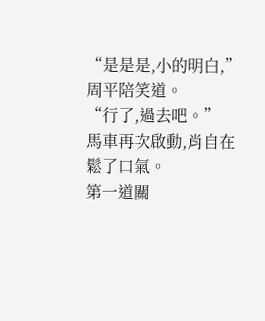“是是是,小的明白,”周平陪笑道。
“行了,過去吧。”
馬車再次啟動,肖自在鬆了口氣。
第一道關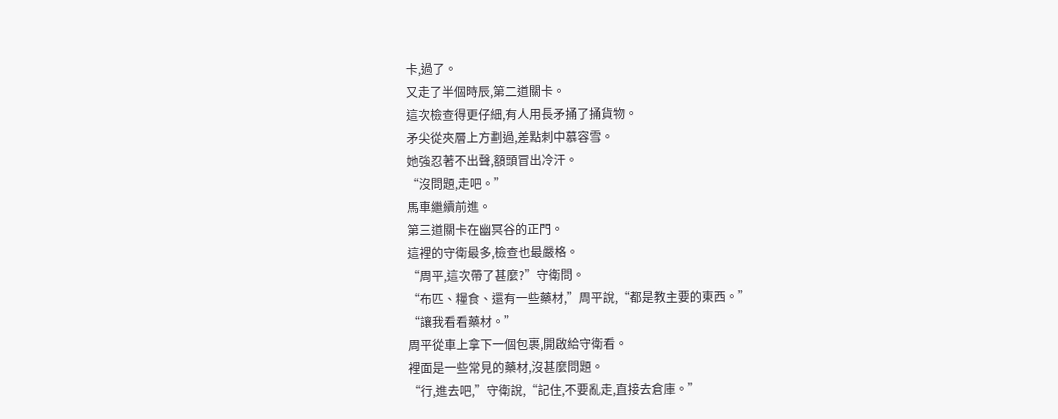卡,過了。
又走了半個時辰,第二道關卡。
這次檢查得更仔細,有人用長矛捅了捅貨物。
矛尖從夾層上方劃過,差點刺中慕容雪。
她強忍著不出聲,額頭冒出冷汗。
“沒問題,走吧。”
馬車繼續前進。
第三道關卡在幽冥谷的正門。
這裡的守衛最多,檢查也最嚴格。
“周平,這次帶了甚麼?”守衛問。
“布匹、糧食、還有一些藥材,”周平說,“都是教主要的東西。”
“讓我看看藥材。”
周平從車上拿下一個包裹,開啟給守衛看。
裡面是一些常見的藥材,沒甚麼問題。
“行,進去吧,”守衛說,“記住,不要亂走,直接去倉庫。”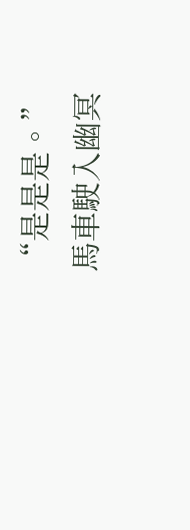“是是是。”
馬車駛入幽冥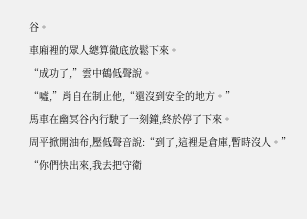谷。
車廂裡的眾人總算徹底放鬆下來。
“成功了,”雲中鶴低聲說。
“噓,”肖自在制止他,“還沒到安全的地方。”
馬車在幽冥谷內行駛了一刻鐘,終於停了下來。
周平掀開油布,壓低聲音說:“到了,這裡是倉庫,暫時沒人。”
“你們快出來,我去把守衛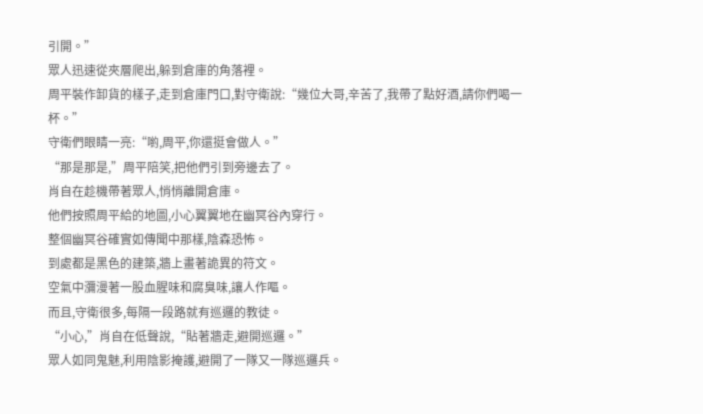引開。”
眾人迅速從夾層爬出,躲到倉庫的角落裡。
周平裝作卸貨的樣子,走到倉庫門口,對守衛說:“幾位大哥,辛苦了,我帶了點好酒,請你們喝一杯。”
守衛們眼睛一亮:“喲,周平,你還挺會做人。”
“那是那是,”周平陪笑,把他們引到旁邊去了。
肖自在趁機帶著眾人,悄悄離開倉庫。
他們按照周平給的地圖,小心翼翼地在幽冥谷內穿行。
整個幽冥谷確實如傳聞中那樣,陰森恐怖。
到處都是黑色的建築,牆上畫著詭異的符文。
空氣中瀰漫著一股血腥味和腐臭味,讓人作嘔。
而且,守衛很多,每隔一段路就有巡邏的教徒。
“小心,”肖自在低聲說,“貼著牆走,避開巡邏。”
眾人如同鬼魅,利用陰影掩護,避開了一隊又一隊巡邏兵。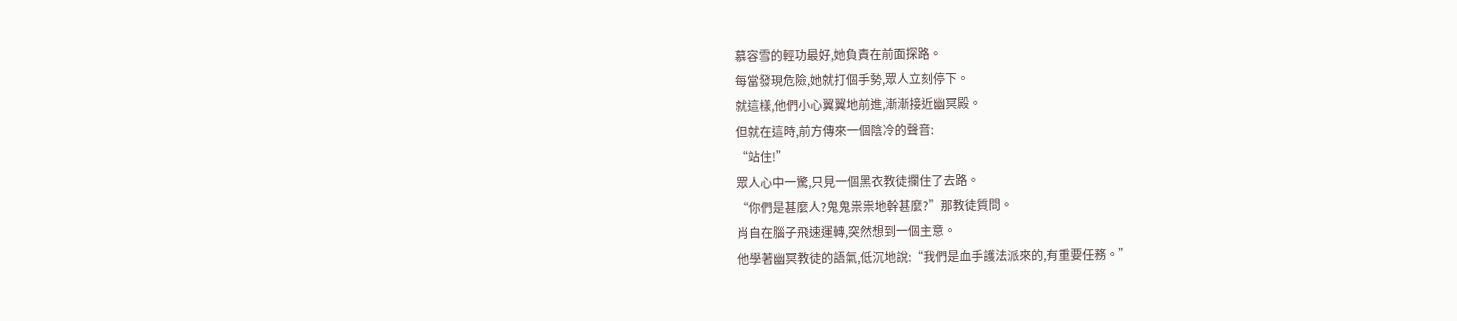慕容雪的輕功最好,她負責在前面探路。
每當發現危險,她就打個手勢,眾人立刻停下。
就這樣,他們小心翼翼地前進,漸漸接近幽冥殿。
但就在這時,前方傳來一個陰冷的聲音:
“站住!”
眾人心中一驚,只見一個黑衣教徒攔住了去路。
“你們是甚麼人?鬼鬼祟祟地幹甚麼?”那教徒質問。
肖自在腦子飛速運轉,突然想到一個主意。
他學著幽冥教徒的語氣,低沉地說:“我們是血手護法派來的,有重要任務。”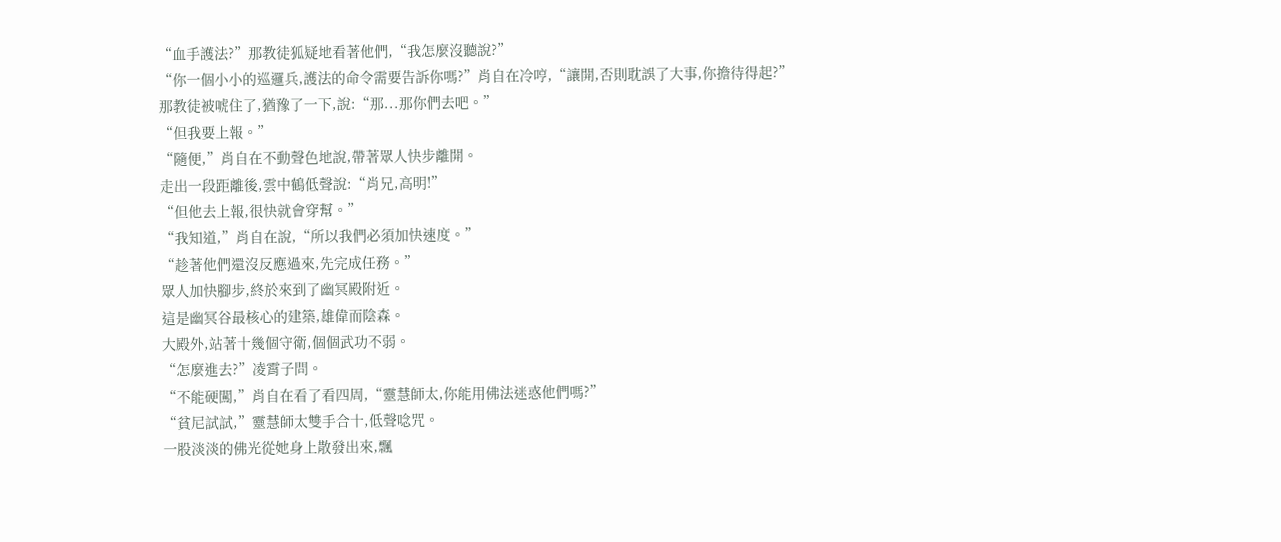“血手護法?”那教徒狐疑地看著他們,“我怎麼沒聽說?”
“你一個小小的巡邏兵,護法的命令需要告訴你嗎?”肖自在冷哼,“讓開,否則耽誤了大事,你擔待得起?”
那教徒被唬住了,猶豫了一下,說:“那...那你們去吧。”
“但我要上報。”
“隨便,”肖自在不動聲色地說,帶著眾人快步離開。
走出一段距離後,雲中鶴低聲說:“肖兄,高明!”
“但他去上報,很快就會穿幫。”
“我知道,”肖自在說,“所以我們必須加快速度。”
“趁著他們還沒反應過來,先完成任務。”
眾人加快腳步,終於來到了幽冥殿附近。
這是幽冥谷最核心的建築,雄偉而陰森。
大殿外,站著十幾個守衛,個個武功不弱。
“怎麼進去?”凌霄子問。
“不能硬闖,”肖自在看了看四周,“靈慧師太,你能用佛法迷惑他們嗎?”
“貧尼試試,”靈慧師太雙手合十,低聲唸咒。
一股淡淡的佛光從她身上散發出來,飄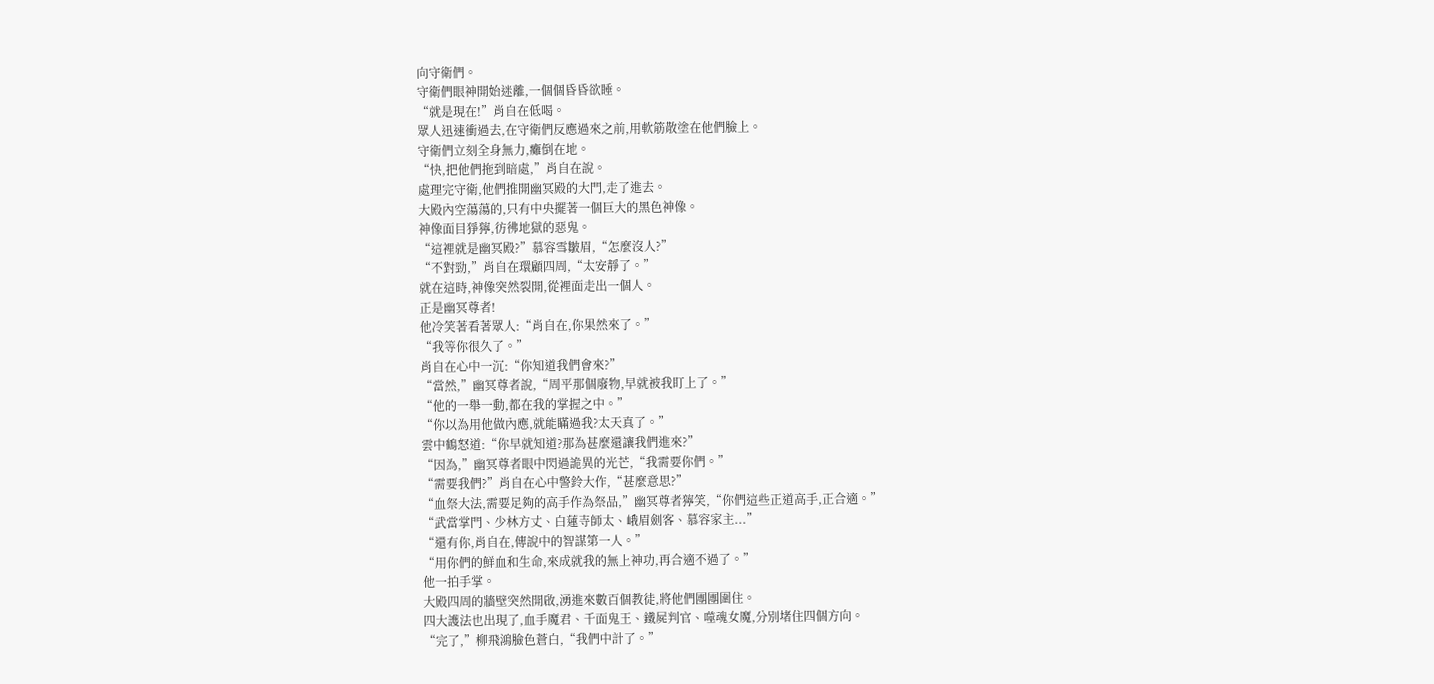向守衛們。
守衛們眼神開始迷離,一個個昏昏欲睡。
“就是現在!”肖自在低喝。
眾人迅速衝過去,在守衛們反應過來之前,用軟筋散塗在他們臉上。
守衛們立刻全身無力,癱倒在地。
“快,把他們拖到暗處,”肖自在說。
處理完守衛,他們推開幽冥殿的大門,走了進去。
大殿內空蕩蕩的,只有中央擺著一個巨大的黑色神像。
神像面目猙獰,彷彿地獄的惡鬼。
“這裡就是幽冥殿?”慕容雪皺眉,“怎麼沒人?”
“不對勁,”肖自在環顧四周,“太安靜了。”
就在這時,神像突然裂開,從裡面走出一個人。
正是幽冥尊者!
他冷笑著看著眾人:“肖自在,你果然來了。”
“我等你很久了。”
肖自在心中一沉:“你知道我們會來?”
“當然,”幽冥尊者說,“周平那個廢物,早就被我盯上了。”
“他的一舉一動,都在我的掌握之中。”
“你以為用他做內應,就能瞞過我?太天真了。”
雲中鶴怒道:“你早就知道?那為甚麼還讓我們進來?”
“因為,”幽冥尊者眼中閃過詭異的光芒,“我需要你們。”
“需要我們?”肖自在心中警鈴大作,“甚麼意思?”
“血祭大法,需要足夠的高手作為祭品,”幽冥尊者獰笑,“你們這些正道高手,正合適。”
“武當掌門、少林方丈、白蓮寺師太、峨眉劍客、慕容家主...”
“還有你,肖自在,傳說中的智謀第一人。”
“用你們的鮮血和生命,來成就我的無上神功,再合適不過了。”
他一拍手掌。
大殿四周的牆壁突然開啟,湧進來數百個教徒,將他們團團圍住。
四大護法也出現了,血手魔君、千面鬼王、鐵屍判官、噬魂女魔,分別堵住四個方向。
“完了,”柳飛鴻臉色蒼白,“我們中計了。”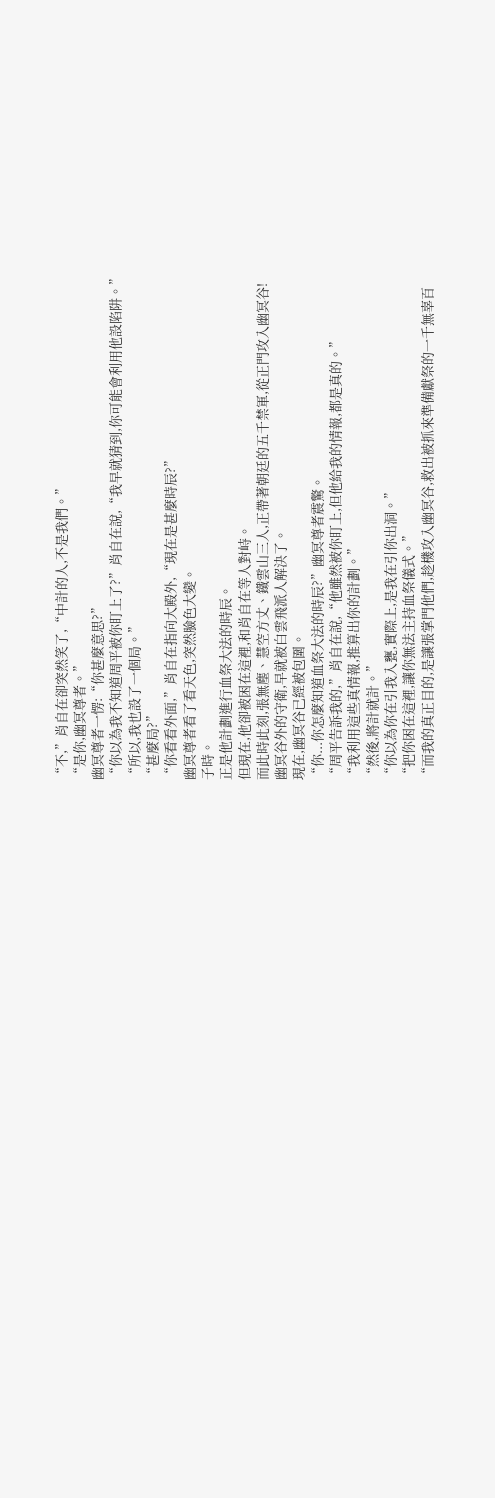“不,”肖自在卻突然笑了,“中計的人,不是我們。”
“是你,幽冥尊者。”
幽冥尊者一愣:“你甚麼意思?”
“你以為我不知道周平被你盯上了?”肖自在說,“我早就猜到,你可能會利用他設陷阱。”
“所以,我也設了一個局。”
“甚麼局?”
“你看看外面,”肖自在指向大殿外,“現在是甚麼時辰?”
幽冥尊者看了看天色,突然臉色大變。
子時。
正是他計劃進行血祭大法的時辰。
但現在,他卻被困在這裡,和肖自在等人對峙。
而此時此刻,張無塵、慧空方丈、鐵雲山三人,正帶著朝廷的五千禁軍,從正門攻入幽冥谷!
幽冥谷外的守衛,早就被白雲飛派人解決了。
現在,幽冥谷已經被包圍。
“你...你怎麼知道血祭大法的時辰?”幽冥尊者震驚。
“周平告訴我的,”肖自在說,“他雖然被你盯上,但他給我的情報,都是真的。”
“我利用這些真情報,推算出你的計劃。”
“然後,將計就計。”
“你以為你在引我入甕,實際上,是我在引你出洞。”
“把你困在這裡,讓你無法主持血祭儀式。”
“而我的真正目的,是讓張掌門他們,趁機攻入幽冥谷,救出被抓來準備獻祭的一千無辜百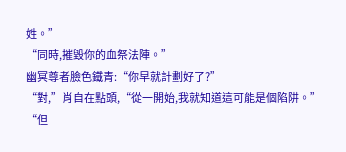姓。”
“同時,摧毀你的血祭法陣。”
幽冥尊者臉色鐵青:“你早就計劃好了?”
“對,”肖自在點頭,“從一開始,我就知道這可能是個陷阱。”
“但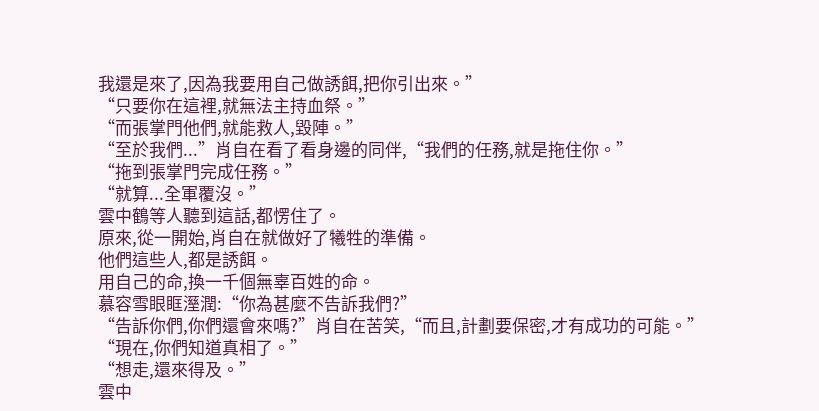我還是來了,因為我要用自己做誘餌,把你引出來。”
“只要你在這裡,就無法主持血祭。”
“而張掌門他們,就能救人,毀陣。”
“至於我們...”肖自在看了看身邊的同伴,“我們的任務,就是拖住你。”
“拖到張掌門完成任務。”
“就算...全軍覆沒。”
雲中鶴等人聽到這話,都愣住了。
原來,從一開始,肖自在就做好了犧牲的準備。
他們這些人,都是誘餌。
用自己的命,換一千個無辜百姓的命。
慕容雪眼眶溼潤:“你為甚麼不告訴我們?”
“告訴你們,你們還會來嗎?”肖自在苦笑,“而且,計劃要保密,才有成功的可能。”
“現在,你們知道真相了。”
“想走,還來得及。”
雲中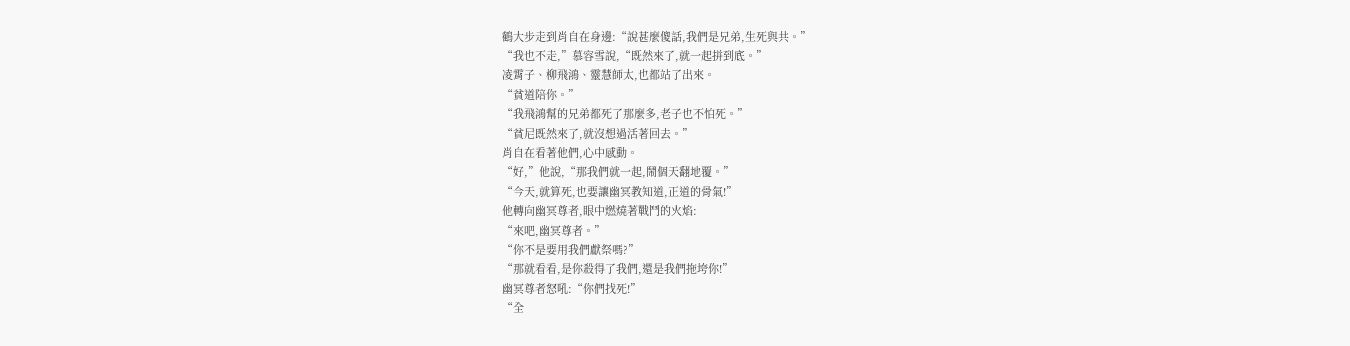鶴大步走到肖自在身邊:“說甚麼傻話,我們是兄弟,生死與共。”
“我也不走,”慕容雪說,“既然來了,就一起拼到底。”
凌霄子、柳飛鴻、靈慧師太,也都站了出來。
“貧道陪你。”
“我飛鴻幫的兄弟都死了那麼多,老子也不怕死。”
“貧尼既然來了,就沒想過活著回去。”
肖自在看著他們,心中感動。
“好,”他說,“那我們就一起,鬧個天翻地覆。”
“今天,就算死,也要讓幽冥教知道,正道的骨氣!”
他轉向幽冥尊者,眼中燃燒著戰鬥的火焰:
“來吧,幽冥尊者。”
“你不是要用我們獻祭嗎?”
“那就看看,是你殺得了我們,還是我們拖垮你!”
幽冥尊者怒吼:“你們找死!”
“全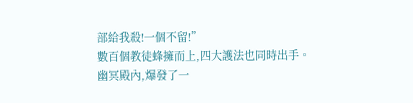部給我殺!一個不留!”
數百個教徒蜂擁而上,四大護法也同時出手。
幽冥殿內,爆發了一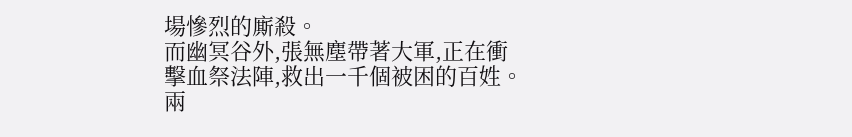場慘烈的廝殺。
而幽冥谷外,張無塵帶著大軍,正在衝擊血祭法陣,救出一千個被困的百姓。
兩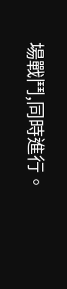場戰鬥,同時進行。